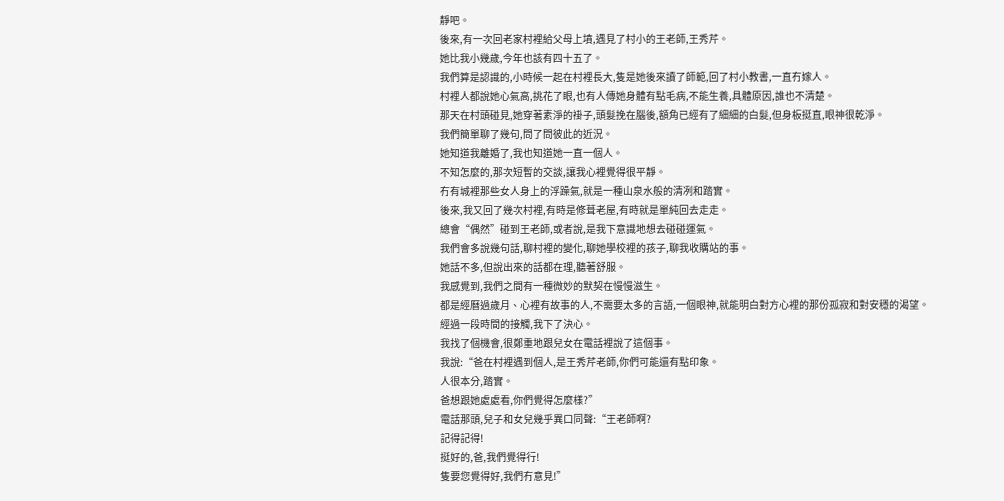靜吧。
後來,有一次回老家村裡給父母上墳,遇見了村小的王老師,王秀芹。
她比我小幾歲,今年也該有四十五了。
我們算是認識的,小時候一起在村裡長大,隻是她後來讀了師範,回了村小教書,一直冇嫁人。
村裡人都說她心氣高,挑花了眼,也有人傳她身體有點毛病,不能生養,具體原因,誰也不清楚。
那天在村頭碰見,她穿著素淨的褂子,頭髮挽在腦後,額角已經有了細細的白髮,但身板挺直,眼神很乾淨。
我們簡單聊了幾句,問了問彼此的近況。
她知道我離婚了,我也知道她一直一個人。
不知怎麼的,那次短暫的交談,讓我心裡覺得很平靜。
冇有城裡那些女人身上的浮躁氣,就是一種山泉水般的清冽和踏實。
後來,我又回了幾次村裡,有時是修葺老屋,有時就是單純回去走走。
總會“偶然”碰到王老師,或者說,是我下意識地想去碰碰運氣。
我們會多說幾句話,聊村裡的變化,聊她學校裡的孩子,聊我收購站的事。
她話不多,但說出來的話都在理,聽著舒服。
我感覺到,我們之間有一種微妙的默契在慢慢滋生。
都是經曆過歲月、心裡有故事的人,不需要太多的言語,一個眼神,就能明白對方心裡的那份孤寂和對安穩的渴望。
經過一段時間的接觸,我下了決心。
我找了個機會,很鄭重地跟兒女在電話裡說了這個事。
我說:“爸在村裡遇到個人,是王秀芹老師,你們可能還有點印象。
人很本分,踏實。
爸想跟她處處看,你們覺得怎麼樣?”
電話那頭,兒子和女兒幾乎異口同聲:“王老師啊?
記得記得!
挺好的,爸,我們覺得行!
隻要您覺得好,我們冇意見!”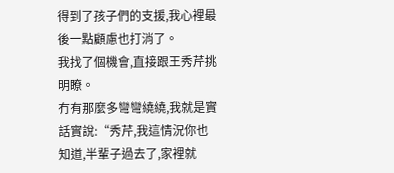得到了孩子們的支援,我心裡最後一點顧慮也打消了。
我找了個機會,直接跟王秀芹挑明瞭。
冇有那麼多彎彎繞繞,我就是實話實說:“秀芹,我這情況你也知道,半輩子過去了,家裡就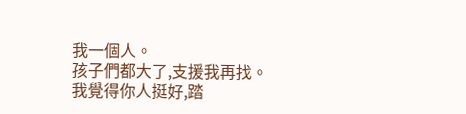我一個人。
孩子們都大了,支援我再找。
我覺得你人挺好,踏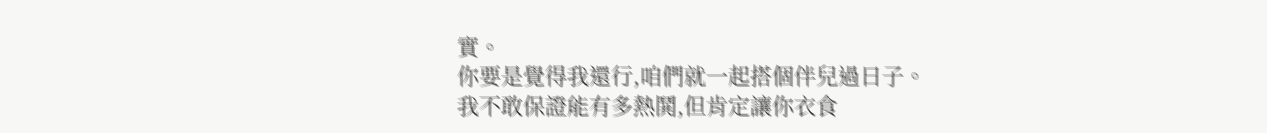實。
你要是覺得我還行,咱們就一起搭個伴兒過日子。
我不敢保證能有多熱鬨,但肯定讓你衣食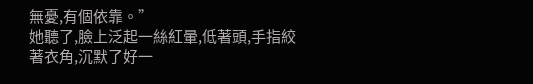無憂,有個依靠。”
她聽了,臉上泛起一絲紅暈,低著頭,手指絞著衣角,沉默了好一